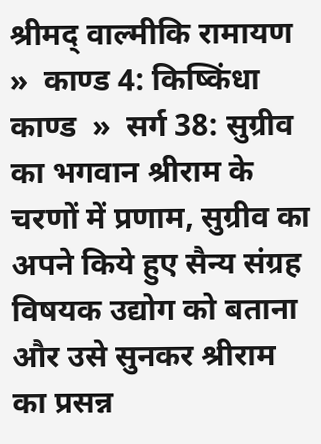श्रीमद् वाल्मीकि रामायण  »  काण्ड 4: किष्किंधा काण्ड  »  सर्ग 38: सुग्रीव का भगवान श्रीराम के चरणों में प्रणाम, सुग्रीव का अपने किये हुए सैन्य संग्रह विषयक उद्योग को बताना और उसे सुनकर श्रीराम का प्रसन्न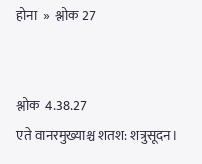होना  »  श्लोक 27


श्लोक  4.38.27
एते वानरमुख्याश्च शतश: शत्रुसूदन।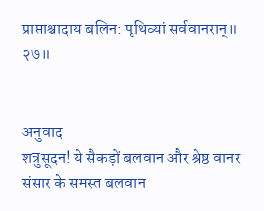प्राप्ताश्चादाय बलिन: पृथिव्यां सर्ववानरान्॥ २७॥


अनुवाद
शत्रुसूदन! ये सैकड़ों बलवान और श्रेष्ठ वानर संसार के समस्त बलवान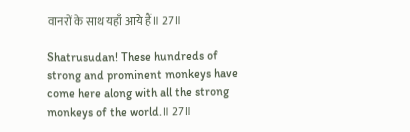वानरों के साथ यहाँ आये हैं॥ 27॥

Shatrusudan! These hundreds of strong and prominent monkeys have come here along with all the strong monkeys of the world.॥ 27॥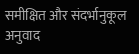समीक्षित और संदर्भानुकूल अनुवाद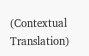(Contextual Translation)